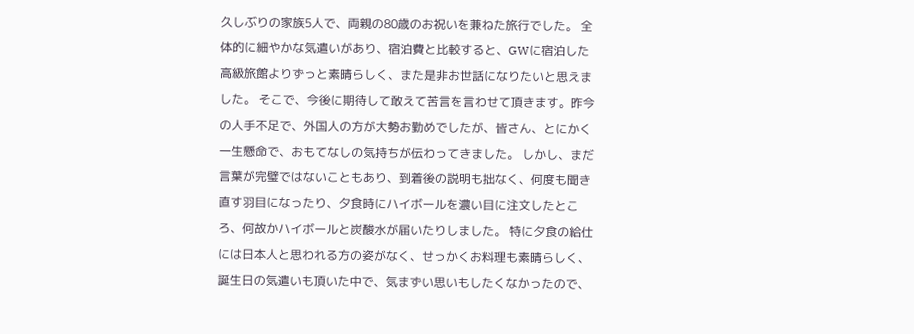久しぶりの家族5人で、両親の80歳のお祝いを兼ねた旅行でした。 全体的に細やかな気遣いがあり、宿泊費と比較すると、GWに宿泊した高級旅館よりずっと素晴らしく、また是非お世話になりたいと思えました。 そこで、今後に期待して敢えて苦言を言わせて頂きます。昨今の人手不足で、外国人の方が大勢お勤めでしたが、皆さん、とにかく一生懸命で、おもてなしの気持ちが伝わってきました。 しかし、まだ言葉が完璧ではないこともあり、到着後の説明も拙なく、何度も聞き直す羽目になったり、夕食時にハイボールを濃い目に注文したところ、何故かハイボールと炭酸水が届いたりしました。 特に夕食の給仕には日本人と思われる方の姿がなく、せっかくお料理も素晴らしく、誕生日の気遣いも頂いた中で、気まずい思いもしたくなかったので、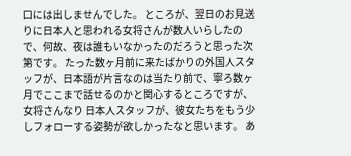口には出しませんでした。 ところが、翌日のお見送りに日本人と思われる女将さんが数人いらしたので、何故、夜は誰もいなかったのだろうと思った次第です。 たった数ヶ月前に来たばかりの外国人スタッフが、日本語が片言なのは当たり前で、寧ろ数ヶ月でここまで話せるのかと関心するところですが、女将さんなり 日本人スタッフが、彼女たちをもう少しフォローする姿勢が欲しかったなと思います。 あ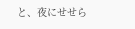と、夜にせせら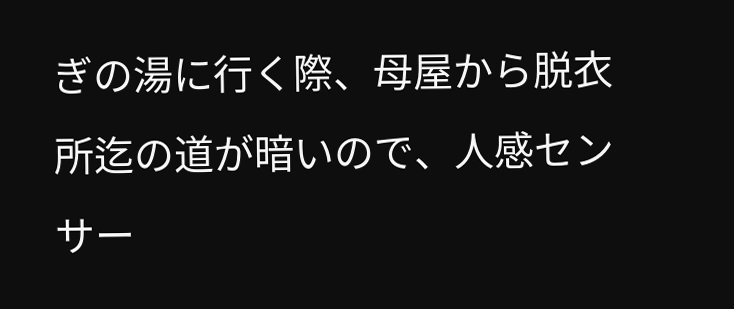ぎの湯に行く際、母屋から脱衣所迄の道が暗いので、人感センサー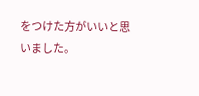をつけた方がいいと思いました。